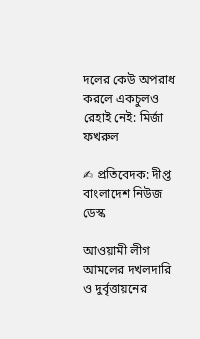দলের কেউ অপরাধ করলে একচুলও রেহাই নেই: মির্জা ফখরুল

✍ প্রতিবেদক: দীপ্ত বাংলাদেশ নিউজ ডেস্ক

আওয়ামী লীগ আমলের দখলদারি ও দুর্বৃত্তায়নের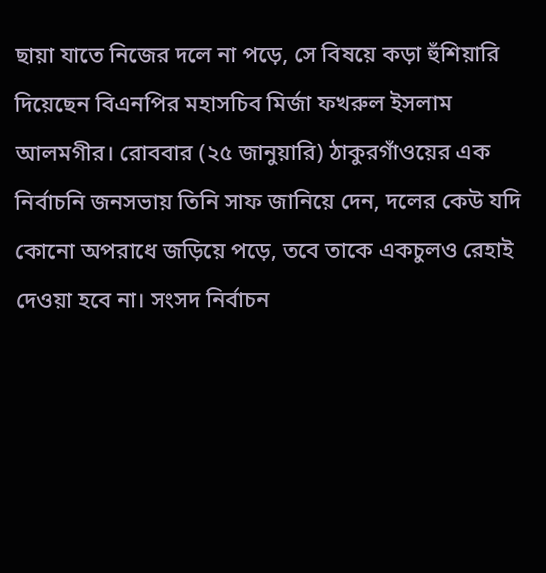ছায়া যাতে নিজের দলে না পড়ে, সে বিষয়ে কড়া হুঁশিয়ারি দিয়েছেন বিএনপির মহাসচিব মির্জা ফখরুল ইসলাম আলমগীর। রোববার (২৫ জানুয়ারি) ঠাকুরগাঁওয়ের এক নির্বাচনি জনসভায় তিনি সাফ জানিয়ে দেন, দলের কেউ যদি কোনো অপরাধে জড়িয়ে পড়ে, তবে তাকে একচুলও রেহাই দেওয়া হবে না। সংসদ নির্বাচন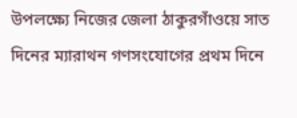উপলক্ষ্যে নিজের জেলা ঠাকুরগাঁওয়ে সাত দিনের ম্যারাথন গণসংযোগের প্রথম দিনে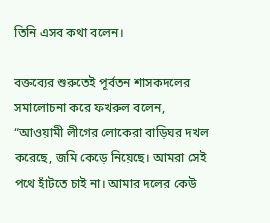তিনি এসব কথা বলেন।

বক্তব্যের শুরুতেই পূর্বতন শাসকদলের সমালোচনা করে ফখরুল বলেন, “আওয়ামী লীগের লোকেরা বাড়িঘর দখল করেছে, জমি কেড়ে নিয়েছে। আমরা সেই পথে হাঁটতে চাই না। আমার দলের কেউ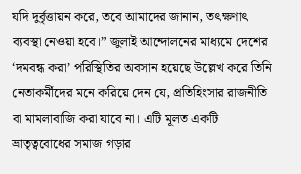যদি দুর্বৃত্তায়ন করে, তবে আমাদের জানান, তৎক্ষণাৎ ব্যবস্থা নেওয়া হবে।” জুলাই আন্দোলনের মাধ্যমে দেশের ‘দমবন্ধ করা’ পরিস্থিতির অবসান হয়েছে উল্লেখ করে তিনি নেতাকর্মীদের মনে করিয়ে দেন যে, প্রতিহিংসার রাজনীতি বা মামলাবাজি করা যাবে না। এটি মূলত একটি ভ্রাতৃত্ববোধের সমাজ গড়ার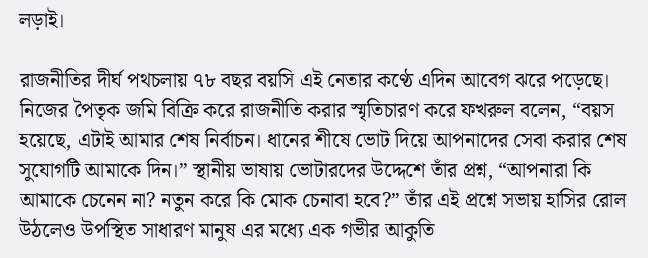লড়াই।

রাজনীতির দীর্ঘ পথচলায় ৭৮ বছর বয়সি এই নেতার কণ্ঠে এদিন আবেগ ঝরে পড়েছে। নিজের পৈতৃক জমি বিক্রি করে রাজনীতি করার স্মৃতিচারণ করে ফখরুল বলেন, “বয়স হয়েছে, এটাই আমার শেষ নির্বাচন। ধানের শীষে ভোট দিয়ে আপনাদের সেবা করার শেষ সুযোগটি আমাকে দিন।” স্থানীয় ভাষায় ভোটারদের উদ্দেশে তাঁর প্রশ্ন, “আপনারা কি আমাকে চেনেন না? নতুন করে কি মোক চেনাবা হবে?” তাঁর এই প্রশ্নে সভায় হাসির রোল উঠলেও উপস্থিত সাধারণ মানুষ এর মধ্যে এক গভীর আকুতি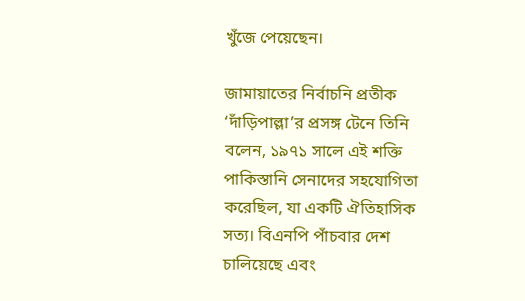খুঁজে পেয়েছেন।

জামায়াতের নির্বাচনি প্রতীক ‘দাঁড়িপাল্লা’র প্রসঙ্গ টেনে তিনি বলেন, ১৯৭১ সালে এই শক্তি পাকিস্তানি সেনাদের সহযোগিতা করেছিল, যা একটি ঐতিহাসিক সত্য। বিএনপি পাঁচবার দেশ চালিয়েছে এবং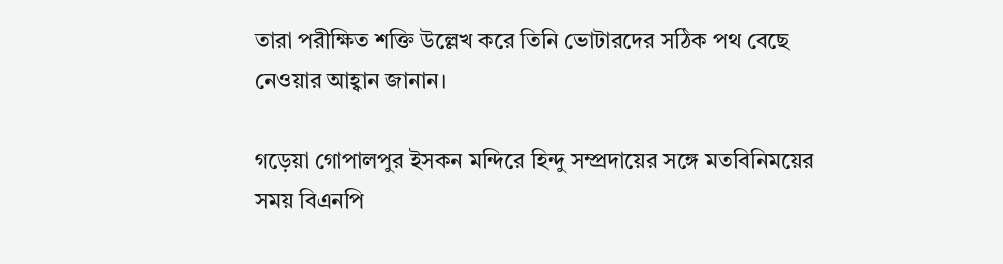তারা পরীক্ষিত শক্তি উল্লেখ করে তিনি ভোটারদের সঠিক পথ বেছে নেওয়ার আহ্বান জানান।

গড়েয়া গোপালপুর ইসকন মন্দিরে হিন্দু সম্প্রদায়ের সঙ্গে মতবিনিময়ের সময় বিএনপি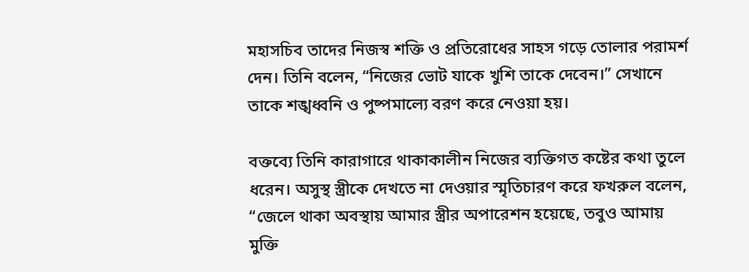মহাসচিব তাদের নিজস্ব শক্তি ও প্রতিরোধের সাহস গড়ে তোলার পরামর্শ দেন। তিনি বলেন, “নিজের ভোট যাকে খুশি তাকে দেবেন।” সেখানে তাকে শঙ্খধ্বনি ও পুষ্পমাল্যে বরণ করে নেওয়া হয়।

বক্তব্যে তিনি কারাগারে থাকাকালীন নিজের ব্যক্তিগত কষ্টের কথা তুলে ধরেন। অসুস্থ স্ত্রীকে দেখতে না দেওয়ার স্মৃতিচারণ করে ফখরুল বলেন, “জেলে থাকা অবস্থায় আমার স্ত্রীর অপারেশন হয়েছে, তবুও আমায় মুক্তি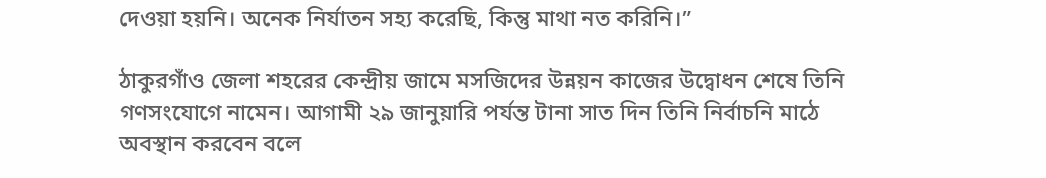দেওয়া হয়নি। অনেক নির্যাতন সহ্য করেছি, কিন্তু মাথা নত করিনি।”

ঠাকুরগাঁও জেলা শহরের কেন্দ্রীয় জামে মসজিদের উন্নয়ন কাজের উদ্বোধন শেষে তিনি গণসংযোগে নামেন। আগামী ২৯ জানুয়ারি পর্যন্ত টানা সাত দিন তিনি নির্বাচনি মাঠে অবস্থান করবেন বলে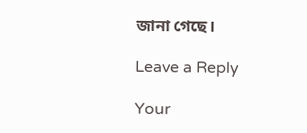জানা গেছে।

Leave a Reply

Your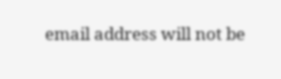email address will not be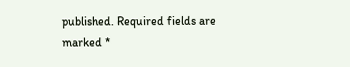published. Required fields are marked *